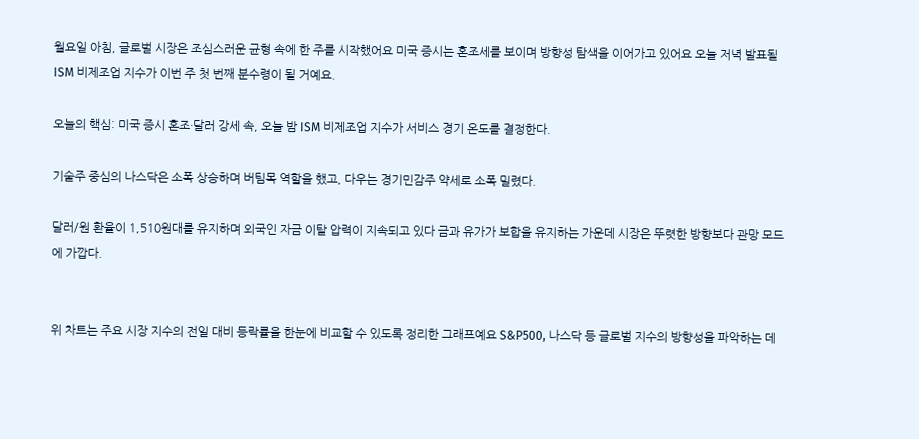월요일 아침, 글로벌 시장은 조심스러운 균형 속에 한 주를 시작했어요 미국 증시는 혼조세를 보이며 방향성 탐색을 이어가고 있어요 오늘 저녁 발표될 ISM 비제조업 지수가 이번 주 첫 번째 분수령이 될 거예요.

오늘의 핵심: 미국 증시 혼조·달러 강세 속, 오늘 밤 ISM 비제조업 지수가 서비스 경기 온도를 결정한다.

기술주 중심의 나스닥은 소폭 상승하며 버팀목 역할을 했고, 다우는 경기민감주 약세로 소폭 밀렸다.

달러/원 환율이 1,510원대를 유지하며 외국인 자금 이탈 압력이 지속되고 있다 금과 유가가 보합을 유지하는 가운데 시장은 뚜렷한 방향보다 관망 모드에 가깝다.


위 차트는 주요 시장 지수의 전일 대비 등락률을 한눈에 비교할 수 있도록 정리한 그래프예요 S&P500, 나스닥 등 글로벌 지수의 방향성을 파악하는 데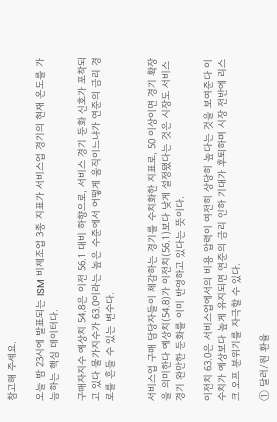참고해 주세요.

오늘 밤 23시에 발표되는 ISM 비제조업 3종 지표가 서비스업 경기의 현재 온도를 가늠하는 핵심 데이터다.

구매자지수 예상치 54.8은 이전 56.1 대비 하향으로, 서비스 경기 둔화 신호가 포착되고 있다 물가지수가 63.0이라는 높은 수준에서 어떻게 움직이느냐가 연준의 금리 경로를 흔들 수 있는 변수다.


서비스업 구매 담당자들이 체감하는 경기를 수치화한 지표로, 50 이상이면 경기 확장을 의미한다 예상치(54.8)가 이전치(56.1)보다 낮게 설정됐다는 것은 시장도 서비스 경기 완만한 둔화를 이미 반영하고 있다는 뜻이다.

이전치 63.0은 서비스업에서의 비용 압력이 여전히 상당히 높다는 것을 보여준다 이 수치가 예상보다 높게 유지되면 연준의 금리 인하 기대가 후퇴하며 시장 전반에 리스크 오프 분위기를 자극할 수 있다.

① 달러/원 환율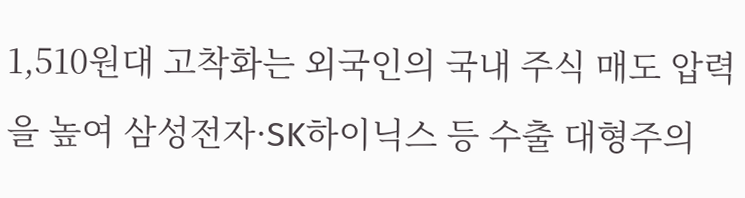1,510원대 고착화는 외국인의 국내 주식 매도 압력을 높여 삼성전자·SK하이닉스 등 수출 대형주의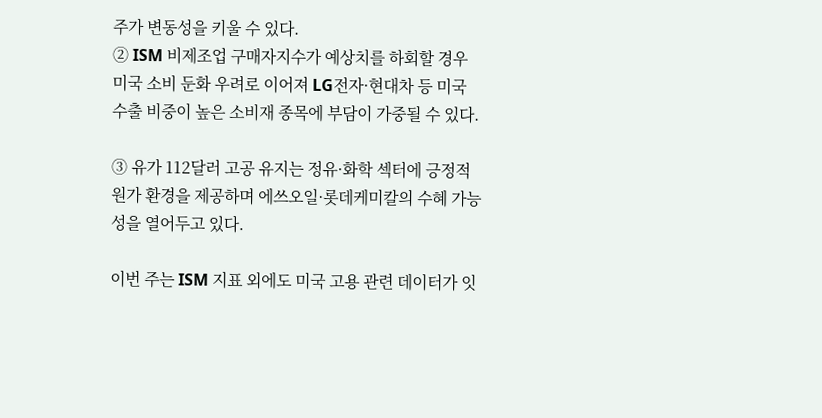주가 변동성을 키울 수 있다.
② ISM 비제조업 구매자지수가 예상치를 하회할 경우 미국 소비 둔화 우려로 이어져 LG전자·현대차 등 미국 수출 비중이 높은 소비재 종목에 부담이 가중될 수 있다.

③ 유가 112달러 고공 유지는 정유·화학 섹터에 긍정적 원가 환경을 제공하며 에쓰오일·롯데케미칼의 수혜 가능성을 열어두고 있다.

이번 주는 ISM 지표 외에도 미국 고용 관련 데이터가 잇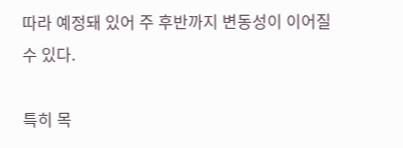따라 예정돼 있어 주 후반까지 변동성이 이어질 수 있다.

특히 목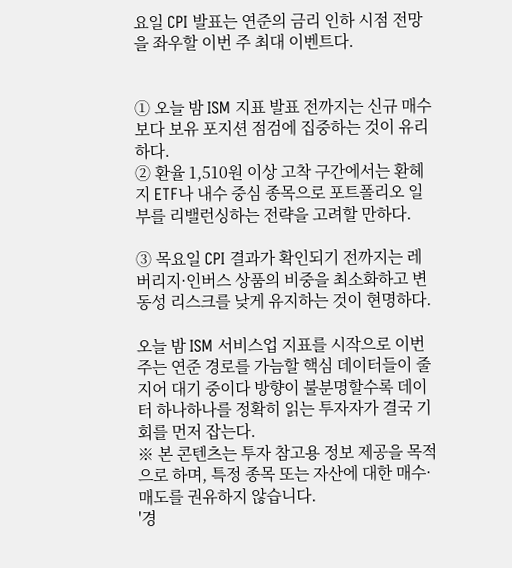요일 CPI 발표는 연준의 금리 인하 시점 전망을 좌우할 이번 주 최대 이벤트다.


① 오늘 밤 ISM 지표 발표 전까지는 신규 매수보다 보유 포지션 점검에 집중하는 것이 유리하다.
② 환율 1,510원 이상 고착 구간에서는 환헤지 ETF나 내수 중심 종목으로 포트폴리오 일부를 리밸런싱하는 전략을 고려할 만하다.

③ 목요일 CPI 결과가 확인되기 전까지는 레버리지·인버스 상품의 비중을 최소화하고 변동성 리스크를 낮게 유지하는 것이 현명하다.

오늘 밤 ISM 서비스업 지표를 시작으로 이번 주는 연준 경로를 가늠할 핵심 데이터들이 줄지어 대기 중이다 방향이 불분명할수록 데이터 하나하나를 정확히 읽는 투자자가 결국 기회를 먼저 잡는다.
※ 본 콘텐츠는 투자 참고용 정보 제공을 목적으로 하며, 특정 종목 또는 자산에 대한 매수·매도를 권유하지 않습니다.
'경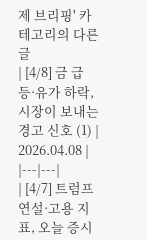제 브리핑' 카테고리의 다른 글
| [4/8] 금 급등·유가 하락, 시장이 보내는 경고 신호 (1) | 2026.04.08 |
|---|---|
| [4/7] 트럼프 연설·고용 지표, 오늘 증시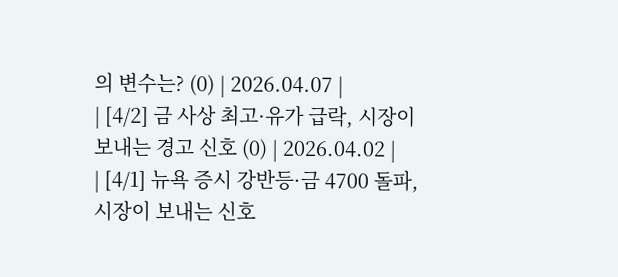의 변수는? (0) | 2026.04.07 |
| [4/2] 금 사상 최고·유가 급락, 시장이 보내는 경고 신호 (0) | 2026.04.02 |
| [4/1] 뉴욕 증시 강반등·금 4700 돌파, 시장이 보내는 신호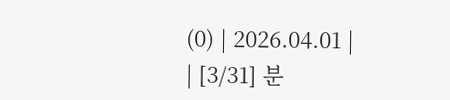(0) | 2026.04.01 |
| [3/31] 분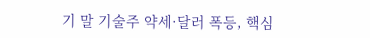기 말 기술주 약세·달러 폭등, 핵심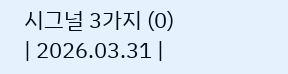시그널 3가지 (0) | 2026.03.31 |